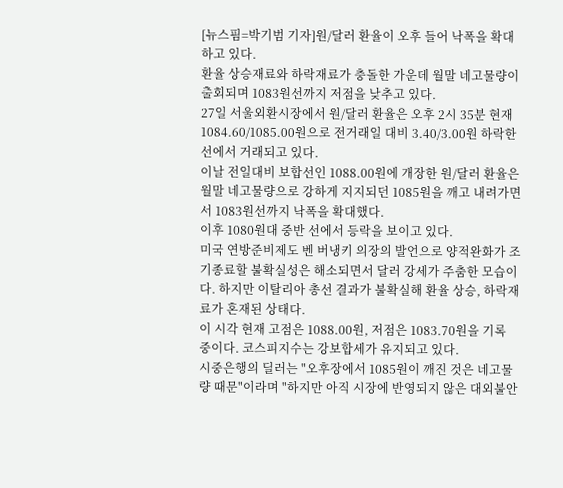[뉴스핌=박기범 기자]원/달러 환율이 오후 들어 낙폭을 확대하고 있다.
환율 상승재료와 하락재료가 충돌한 가운데 월말 네고물량이 출회되며 1083원선까지 저점을 낮추고 있다.
27일 서울외환시장에서 원/달러 환율은 오후 2시 35분 현재 1084.60/1085.00원으로 전거래일 대비 3.40/3.00원 하락한 선에서 거래되고 있다.
이날 전일대비 보합선인 1088.00원에 개장한 원/달러 환율은 월말 네고물량으로 강하게 지지되던 1085원을 깨고 내려가면서 1083원선까지 낙폭을 확대했다.
이후 1080원대 중반 선에서 등락을 보이고 있다.
미국 연방준비제도 벤 버냉키 의장의 발언으로 양적완화가 조기종료할 불확실성은 해소되면서 달러 강세가 주춤한 모습이다. 하지만 이탈리아 총선 결과가 불확실해 환율 상승, 하락재료가 혼재된 상태다.
이 시각 현재 고점은 1088.00원, 저점은 1083.70원을 기록 중이다. 코스피지수는 강보합세가 유지되고 있다.
시중은행의 딜러는 "오후장에서 1085원이 깨진 것은 네고물량 때문"이라며 "하지만 아직 시장에 반영되지 않은 대외불안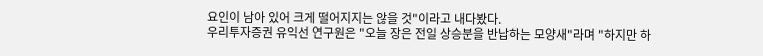요인이 남아 있어 크게 떨어지지는 않을 것"이라고 내다봤다.
우리투자증권 유익선 연구원은 "오늘 장은 전일 상승분을 반납하는 모양새"라며 "하지만 하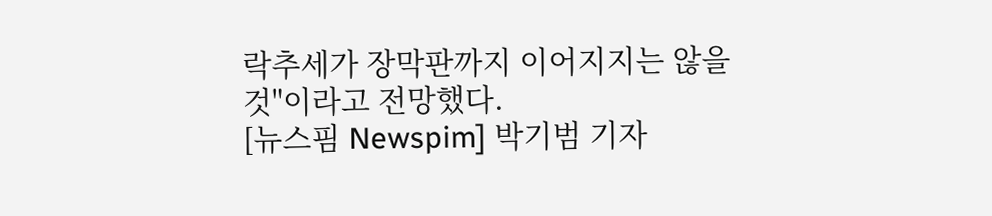락추세가 장막판까지 이어지지는 않을 것"이라고 전망했다.
[뉴스핌 Newspim] 박기범 기자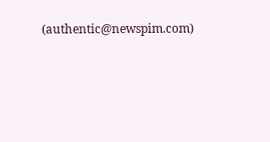(authentic@newspim.com)